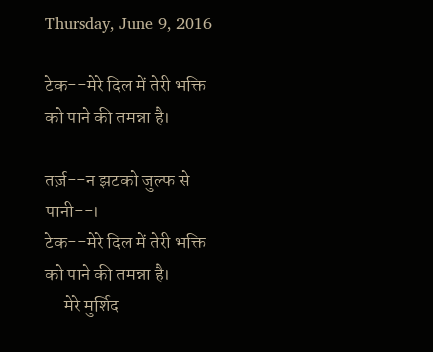Thursday, June 9, 2016

टेक--मेरे दिल में तेरी भक्ति को पाने की तमन्ना है।

तर्ज़--न झटको जुल्फ से पानी--।
टेक--मेरे दिल में तेरी भक्ति को पाने की तमन्ना है।
     मेरे मुर्शिद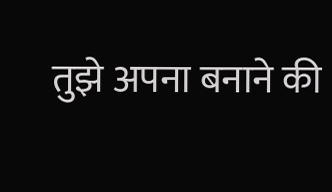तुझे अपना बनाने की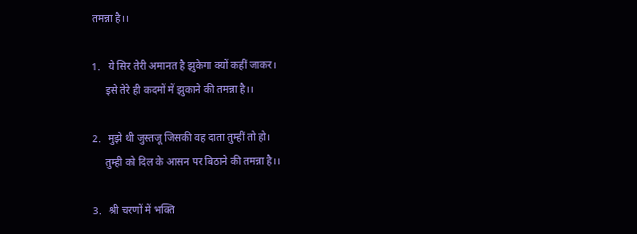तमन्ना है।।

1.   ये सिर तेरी अमानत है झुकेगा क्यों कहीं जाकर।
     इसे तेरे ही कदमों में झुकाने की तमन्ना है।।

2.   मुझे थी जुस्तजू जिसकी वह दाता तुम्हीं तो हो।
     तुम्ही को दिल के आसन पर बिठाने की तमन्ना है।।

3.   श्री चरणों में भक्ति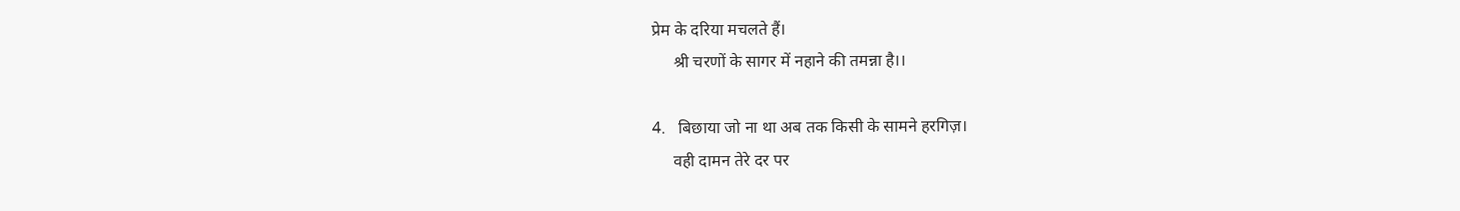प्रेम के दरिया मचलते हैं।
     श्री चरणों के सागर में नहाने की तमन्ना है।।

4.   बिछाया जो ना था अब तक किसी के सामने हरगिज़।
     वही दामन तेरे दर पर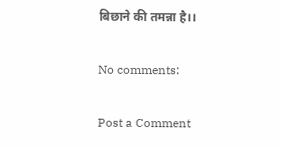बिछाने की तमन्ना है।।

No comments:

Post a Comment